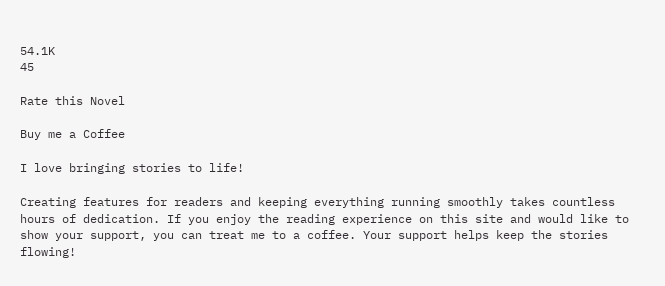54.1K
45

Rate this Novel

Buy me a Coffee

I love bringing stories to life!

Creating features for readers and keeping everything running smoothly takes countless hours of dedication. If you enjoy the reading experience on this site and would like to show your support, you can treat me to a coffee. Your support helps keep the stories flowing!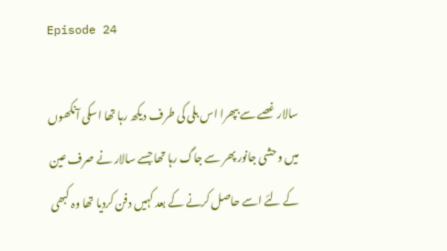Episode 24

سالار غصے سے بپھرا اس بلی کی طرف دیکھ رہا تھا اسکی آنکھوں میں وحشی جانور پھر سے جاگ رہا تھا جسے سالار نے صرف عین کے لئے اسے حاصل کرنے کے بعد کہیں دفن کردیا تھا وہ کبھی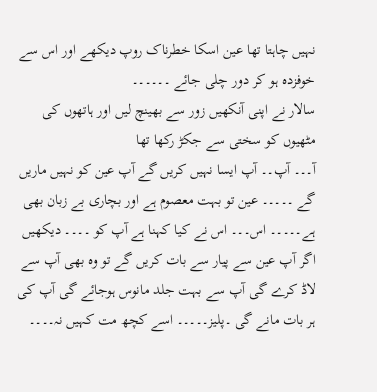نہیں چاہتا تھا عین اسکا خطرناک روپ دیکھے اور اس سے خوفزدہ ہو کر دور چلی جائے ۔۔۔۔۔۔
سالار نے اپنی آنکھیں زور سے بھینچ لیں اور ہاتھوں کی مٹھیوں کو سختی سے جکڑ رکھا تھا
آ۔۔۔ آپ۔۔ آپ ایسا نہیں کریں گے آپ عین کو نہیں ماریں گے ۔۔۔۔۔ عین تو بہت معصوم ہے اور بچاری بے زبان بھی ہے۔۔۔۔۔ اس۔۔۔ اس نے کیا کہنا ہے آپ کو ۔۔۔۔ دیکھیں اگر آپ عین سے پیار سے بات کریں گے تو وہ بھی آپ سے لاڈ کرے گی آپ سے بہت جلد مانوس ہوجائے گی آپ کی ہر بات مانے گی ۔پلیز۔۔۔۔۔ اسے کچھ مت کہیں نہ۔۔۔۔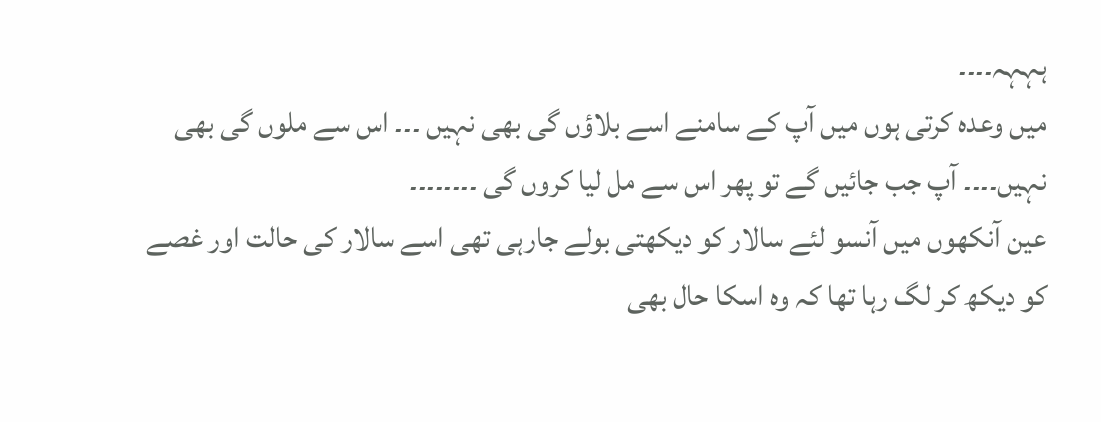ہہہہ۔۔۔۔
میں وعدہ کرتی ہوں میں آپ کے سامنے اسے بلاؤں گی بھی نہیں ۔۔۔ اس سے ملوں گی بھی نہیں۔۔۔۔ آپ جب جائیں گے تو پھر اس سے مل لیا کروں گی ۔۔۔۔۔۔۔۔
عین آنکھوں میں آنسو لئے سالار کو دیکھتی بولے جارہی تھی اسے سالار کی حالت اور غصے کو دیکھ کر لگ رہا تھا کہ وہ اسکا حال بھی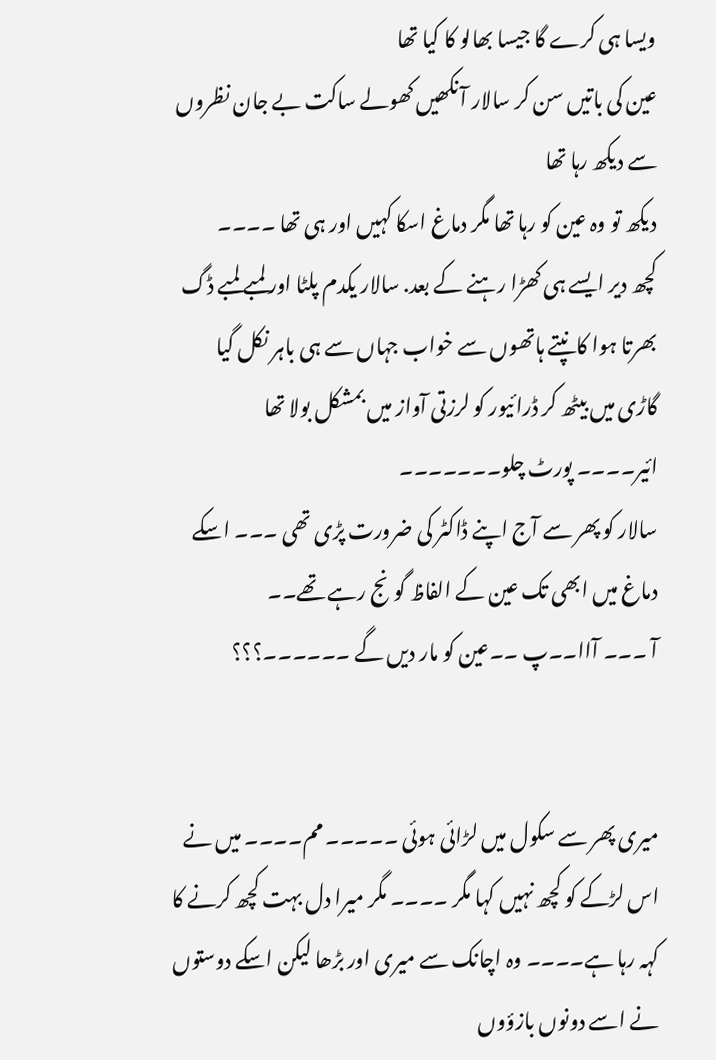ویسا ہی کرے گا جیسا بھالو کا کیا تھا
عین کی باتیں سن کر سالار آ نکھیں کھولے ساکت بے جان نظروں سے دیکھ رہا تھا
دیکھ تو وہ عین کو رہا تھا مگر دماغ اسکا کہیں اور ہی تھا ۔۔۔۔
کچھ دیر ایسے ہی کھڑا رہنے کے بعد. سالار یکدم پلٹا اور لمبے لمبے ڈگ بھرتا ہوا کانپتے ہاتھوں سے خواب جہاں سے ہی باہر نکل گیا
گاڑی میں بیٹھ کر ڈرائیور کو لرزتی آواز میں بمشکل بولا تھا
ائیر۔۔۔۔ پورٹ چلو۔۔۔۔۔۔۔
سالار کو پھر سے آج اپنے ڈاکٹر کی ضرورت پڑی تھی ۔۔۔ اسکے دماغ میں ابھی تک عین کے الفاظ گونج رہے تھے۔۔
آ ۔۔۔ آاا۔۔پ ۔۔عین کو مار دیں گے ۔۔۔۔۔۔؟؟؟


میری پھر سے سکول میں لڑائی ہوئی ۔۔۔۔۔ مم۔۔۔۔ میں نے اس لڑکے کو کچھ نہیں کہا مگر ۔۔۔۔ مگر میرا دل بہت کچھ کرنے کا کہہ رہا ہے۔۔۔۔ وہ اچانک سے میری اور بڑھا لیکن اسکے دوستوں نے اسے دونوں بازؤوں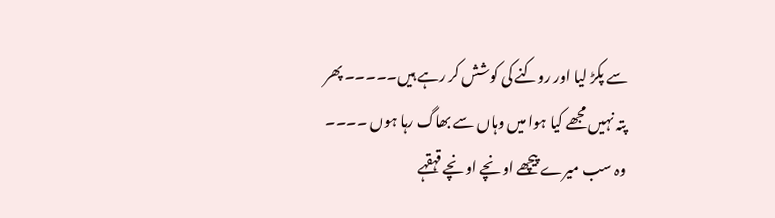سے پکڑ لیا اور روکنے کی کوشش کر رہے ہیں۔۔۔۔۔ پھر پتہ نہیں مجھے کیا ہوا میں وہاں سے بھاگ رہا ہوں ۔۔۔۔ وہ سب میرے پیچھے اونچے اونچے قہقہے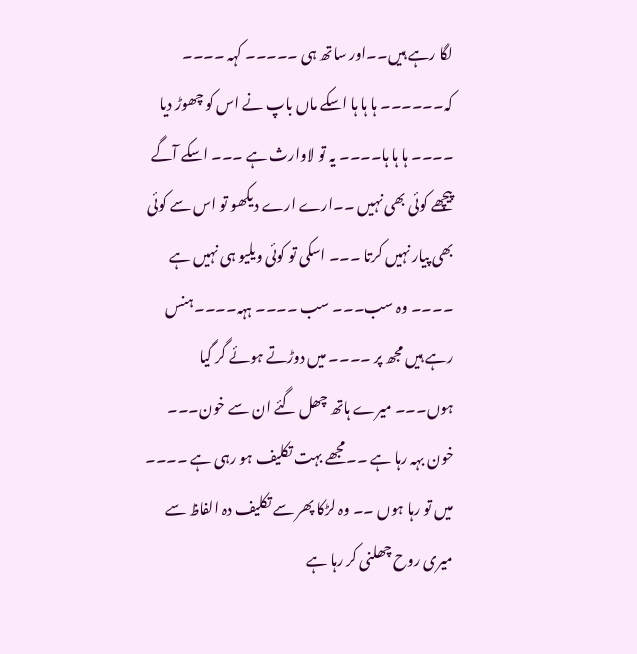لگا رہے ہیں۔۔اور ساتھ ہی ۔۔۔۔۔ کہہ ۔۔۔۔ کہ۔۔۔۔۔۔ ہا ہا ہا اسکے ماں باپ نے اس کو چھوڑ دیا ۔۔۔۔ ہا ہا ہا۔۔۔۔ یہ تو لاوارث ہے ۔۔۔ اسکے آگے پیچھے کوئی بھی نہیں ۔۔ارے ارے دیکھو تو اس سے کوئی بھی پیار نہیں کرتا ۔۔۔ اسکی تو کوئی ویلیو ہی نہیں ہے ۔۔۔۔ وہ سب۔۔۔ سب ۔۔۔۔ ہہہ۔۔۔۔ہنس رہے ہیں مجھ پر ۔۔۔۔ میں دوڑتے ہوئے گر گیا ہوں۔۔۔ میرے ہاتھ چھل گئے ان سے خون۔۔۔ خون بہہ رہا ہے ۔۔مجھے بہت تکلیف ہو رہی ہے ۔۔۔۔ میں تو رہا ہوں ۔۔ وہ لڑکا پھر سے تکلیف دہ الفاظ سے میری روح چھلنی کر رہا ہے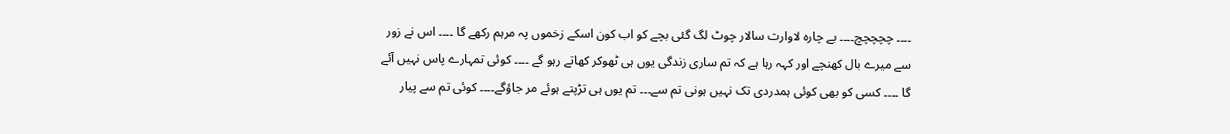۔۔۔۔ چچچچچ۔۔۔۔ بے چارہ لاوارث سالار چوٹ لگ گئی بچے کو اب کون اسکے زخموں پہ مرہم رکھے گا ۔۔۔۔ اس نے زور سے میرے بال کھنچے اور کہہ رہا ہے کہ تم ساری زندگی یوں ہی ٹھوکر کھاتے رہو گے ۔۔۔۔ کوئی تمہارے پاس نہیں آئے گا ۔۔۔۔ کسی کو بھی کوئی ہمدردی تک نہیں ہونی تم سے۔۔۔ تم یوں ہی تڑپتے ہوئے مر جاؤگے۔۔۔۔ کوئی تم سے پیار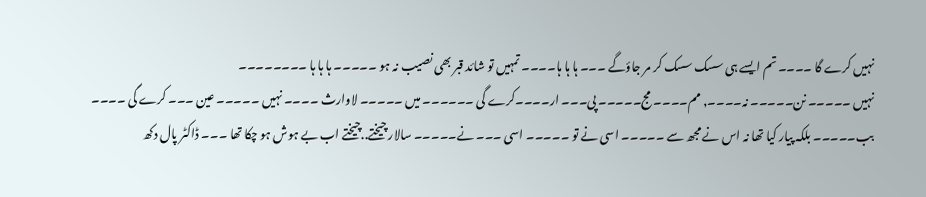نہیں کرے گا ۔۔۔۔ تم ایسے ہی سسک سسک کر مر جاؤگے ۔۔۔ ہا ہا ہا۔۔۔۔ تمہیں تو شائد قبر بھی نصیب نہ ہو ۔۔۔۔۔ ہا ہا ہا ۔۔۔۔۔۔۔۔
نہیں ۔۔۔۔۔ نن۔۔۔۔۔ نہ۔۔۔۔, مم۔۔۔۔ مج۔۔۔۔۔ پی۔۔۔ ار۔۔۔۔کرے گی ۔۔۔۔۔۔ میں ۔۔۔۔۔ لاوارث ۔۔۔۔ نہیں ۔۔۔۔۔ عین ۔۔۔ کرے گی ۔۔۔۔ بب۔۔۔۔۔ بلکہ پیار کیا تھا نہ اس نے مجھ سے ۔۔۔۔۔ اسی نے تو ۔۔۔۔۔ اسی ۔۔۔ نے۔۔۔۔۔ سالار چیختے..چیختے اب بے ہوش ہو چکا تھا ۔۔۔ ڈاکٹر پال دکھ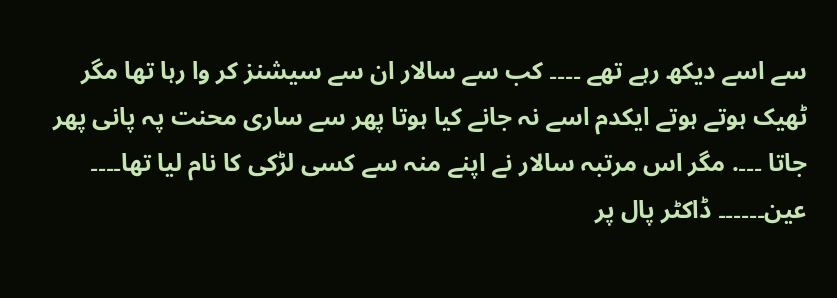سے اسے دیکھ رہے تھے ۔۔۔۔ کب سے سالار ان سے سیشنز کر وا رہا تھا مگر ٹھیک ہوتے ہوتے ایکدم اسے نہ جانے کیا ہوتا پھر سے ساری محنت پہ پانی پھر جاتا ۔۔۔. مگر اس مرتبہ سالار نے اپنے منہ سے کسی لڑکی کا نام لیا تھا۔۔۔۔ عین۔۔۔۔۔۔ ڈاکٹر پال پر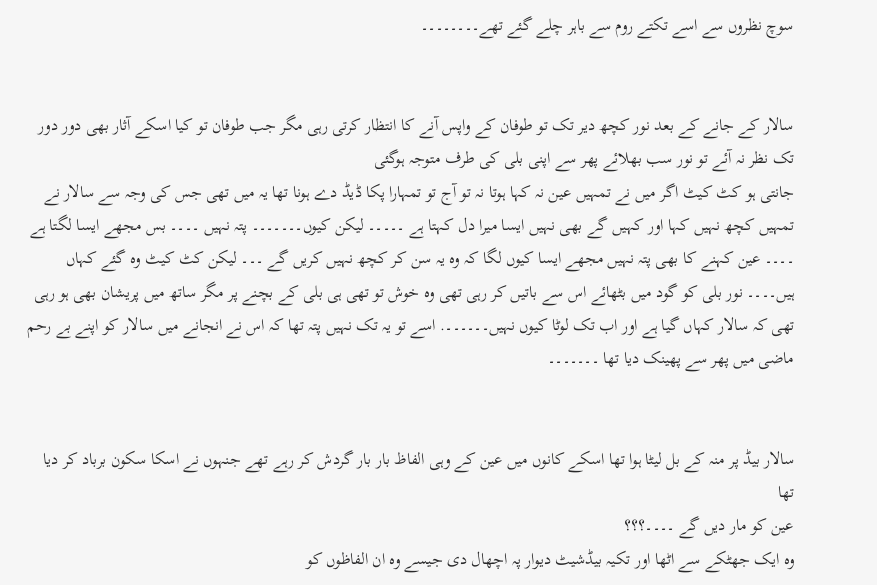سوچ نظروں سے اسے تکتے روم سے باہر چلے گئے تھے۔۔۔۔۔۔۔۔


سالار کے جانے کے بعد نور کچھ دیر تک تو طوفان کے واپس آنے کا انتظار کرتی رہی مگر جب طوفان تو کیا اسکے آثار بھی دور دور تک نظر نہ آئے تو نور سب بھلائے پھر سے اپنی بلی کی طرف متوجہ ہوگئی
جانتی ہو کٹ کیٹ اگر میں نے تمہیں عین نہ کہا ہوتا نہ تو آج تو تمہارا پکا ڈیڈ دے ہونا تھا یہ میں تھی جس کی وجہ سے سالار نے تمہیں کچھ نہیں کہا اور کہیں گے بھی نہیں ایسا میرا دل کہتا ہے ۔۔۔۔۔ لیکن کیوں۔۔۔۔۔۔۔ پتہ نہیں ۔۔۔۔ بس مجھے ایسا لگتا ہے ۔۔۔۔ عین کہنے کا بھی پتہ نہیں مجھے ایسا کیوں لگا کہ وہ یہ سن کر کچھ نہیں کریں گے ۔۔۔ لیکن کٹ کیٹ وہ گئے کہاں ہیں۔۔۔۔ نور بلی کو گود میں بٹھائے اس سے باتیں کر رہی تھی وہ خوش تو تھی ہی بلی کے بچنے پر مگر ساتھ میں پریشان بھی ہو رہی تھی کہ سالار کہاں گیا ہے اور اب تک لوٹا کیوں نہیں۔۔۔۔۔۔. اسے تو یہ تک نہیں پتہ تھا کہ اس نے انجانے میں سالار کو اپنے بے رحم ماضی میں پھر سے پھینک دیا تھا ۔۔۔۔۔۔۔


سالار بیڈ پر منہ کے بل لیٹا ہوا تھا اسکے کانوں میں عین کے وہی الفاظ بار بار گردش کر رہے تھے جنہوں نے اسکا سکون برباد کر دیا تھا
عین کو مار دیں گے ۔۔۔۔؟؟؟
وہ ایک جھٹکے سے اٹھا اور تکیہ بیڈشیٹ دیوار پہ اچھال دی جیسے وہ ان الفاظوں کو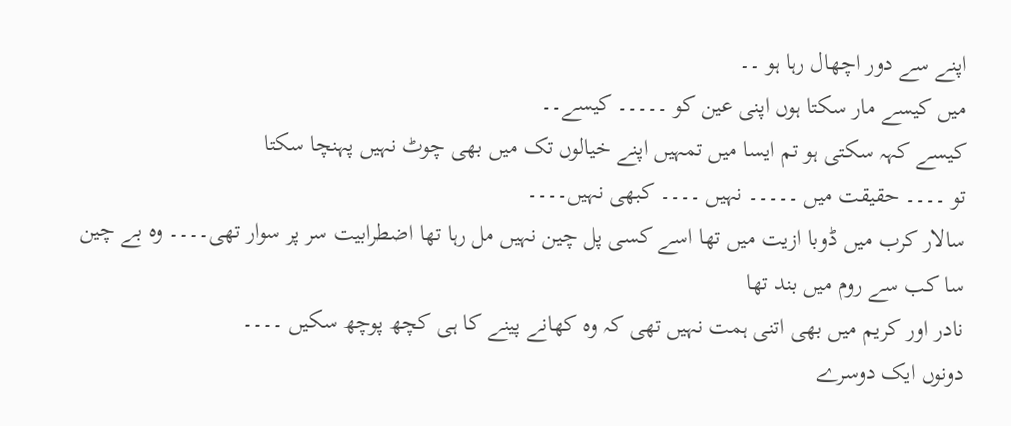اپنے سے دور اچھال رہا ہو ۔۔
میں کیسے مار سکتا ہوں اپنی عین کو ۔۔۔۔۔ کیسے۔۔
کیسے کہہ سکتی ہو تم ایسا میں تمہیں اپنے خیالوں تک میں بھی چوٹ نہیں پہنچا سکتا
تو ۔۔۔۔ حقیقت میں ۔۔۔۔۔ نہیں ۔۔۔۔ کبھی نہیں۔۔۔۔
سالار کرب میں ڈوبا ازیت میں تھا اسے کسی پل چین نہیں مل رہا تھا اضطرابیت سر پر سوار تھی۔۔۔۔ وہ بے چین سا کب سے روم میں بند تھا
نادر اور کریم میں بھی اتنی ہمت نہیں تھی کہ وہ کھانے پینے کا ہی کچھ پوچھ سکیں ۔۔۔۔
دونوں ایک دوسرے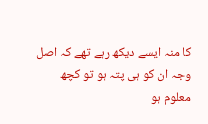کا منہ ایسے دیکھ رہے تھے کہ اصل وجہ ان کو ہی پتہ ہو تو کچھ معلوم ہو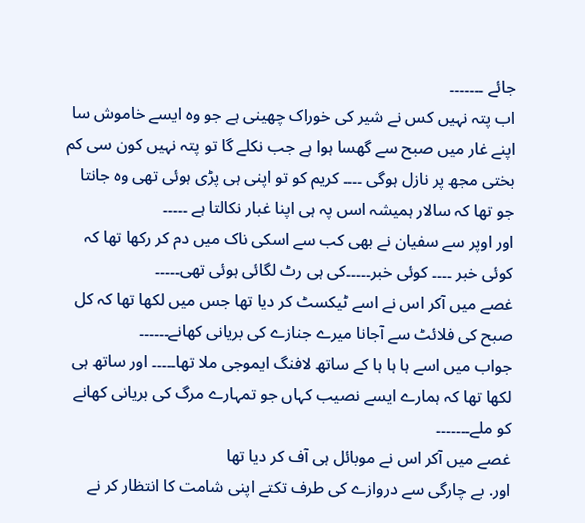جائے ۔۔۔۔۔۔۔
اب پتہ نہیں کس نے شیر کی خوراک چھینی ہے جو وہ ایسے خاموش سا اپنے غار میں صبح سے گھسا ہوا ہے جب نکلے گا تو پتہ نہیں کون سی کم بختی مجھ پر نازل ہوگی ۔۔۔۔ کریم کو تو اپنی ہی پڑی ہوئی تھی وہ جانتا جو تھا کہ سالار ہمیشہ اسں پہ ہی اپنا غبار نکالتا ہے ۔۔۔۔۔
اور اوپر سے سفیان نے بھی کب سے اسکی ناک میں دم کر رکھا تھا کہ کوئی خبر ۔۔۔۔ کوئی خبر۔۔۔۔۔کی ہی رٹ لگائی ہوئی تھی۔۔۔۔۔
غصے میں آکر اس نے اسے ٹیکسٹ کر دیا تھا جس میں لکھا تھا کہ کل صبح کی فلائٹ سے آجانا میرے جنازے کی بریانی کھانے۔۔۔۔۔۔
جواب میں اسے ہا ہا ہا کے ساتھ لافنگ ایموجی ملا تھا۔۔۔۔۔ اور ساتھ ہی لکھا تھا کہ ہمارے ایسے نصیب کہاں جو تمہارے مرگ کی بریانی کھانے کو ملے۔۔۔۔۔۔۔
غصے میں آکر اس نے موبائل ہی آف کر دیا تھا
اور. بے چارگی سے دروازے کی طرف تکتے اپنی شامت کا انتظار کر نے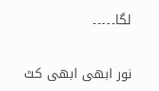لگا۔۔۔۔۔


نور ابھی ابھی کٹ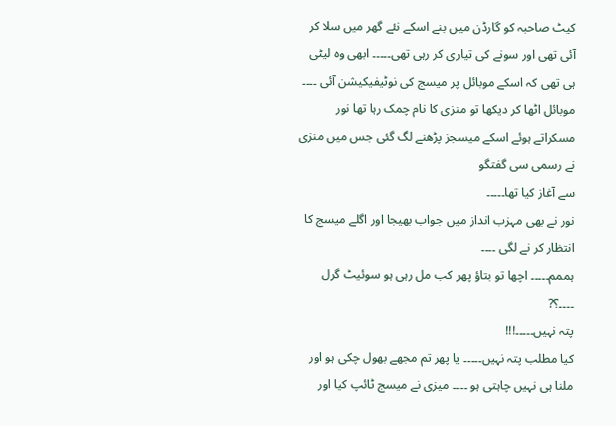کیٹ صاحبہ کو گارڈن میں بنے اسکے نئے گھر میں سلا کر آئی تھی اور سونے کی تیاری کر رہی تھی۔۔۔۔۔ ابھی وہ لیٹی ہی تھی کہ اسکے موبائل پر میسج کی نوٹیفیکیشن آئی ۔۔۔۔ موبائل اٹھا کر دیکھا تو منزی کا نام چمک رہا تھا نور مسکراتے ہوئے اسکے میسجز پڑھنے لگ گئی جس میں منزی نے رسمی سی گفتگو
سے آغاز کیا تھا۔۔۔۔۔
نور نے بھی مہزب انداز میں جواب بھیجا اور اگلے میسج کا انتظار کر نے لگی ۔۔۔۔
ہممم۔۔۔۔۔ اچھا تو بتاؤ پھر کب مل رہی ہو سوئیٹ گرل ۔۔۔۔؟?
پتہ نہیں۔۔۔۔۔!!!
کیا مطلب پتہ نہیں۔۔۔۔۔ یا پھر تم مجھے بھول چکی ہو اور ملنا ہی نہیں چاہتی ہو ۔۔۔۔ میزی نے میسج ٹائپ کیا اور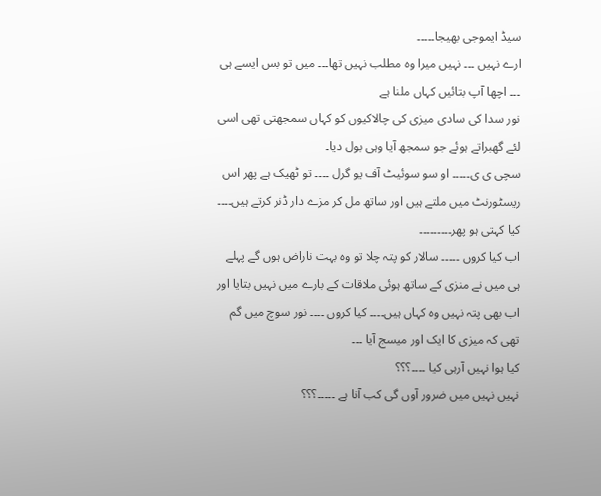سیڈ ایموجی بھیجا۔۔۔۔۔
ارے نہیں ۔۔۔ نہیں میرا وہ مطلب نہیں تھا۔۔۔ میں تو بس ایسے ہی ۔۔۔ اچھا آپ بتائیں کہاں ملنا ہے
نور سدا کی سادی میزی کی چالاکیوں کو کہاں سمجھتی تھی اسی لئے گھبراتے ہوئے جو سمجھ آیا وہی بول دیا۔
سچی ی ی۔۔۔۔۔ او سو سوئیٹ آف یو گرل ۔۔۔۔ تو ٹھیک ہے پھر اس ریسٹورنٹ میں ملتے ہیں اور ساتھ مل کر مزے دار ڈنر کرتے ہیں۔۔۔۔ کیا کہتی ہو پھر۔۔۔۔۔۔۔۔۔
اب کیا کروں ۔۔۔۔۔ سالار کو پتہ چلا تو وہ بہت ناراض ہوں گے پہلے ہی میں نے منزی کے ساتھ ہوئی ملاقات کے بارے میں نہیں بتایا اور اب بھی پتہ نہیں وہ کہاں ہیں۔۔۔۔ کیا کروں ۔۔۔۔ نور سوچ میں گم تھی کہ میزی کا ایک اور میسج آیا ۔۔۔
کیا ہوا نہیں آرہی کیا ۔۔۔۔؟؟؟
نہیں نہیں میں ضرور آوں گی کب آنا ہے ۔۔۔۔۔؟؟؟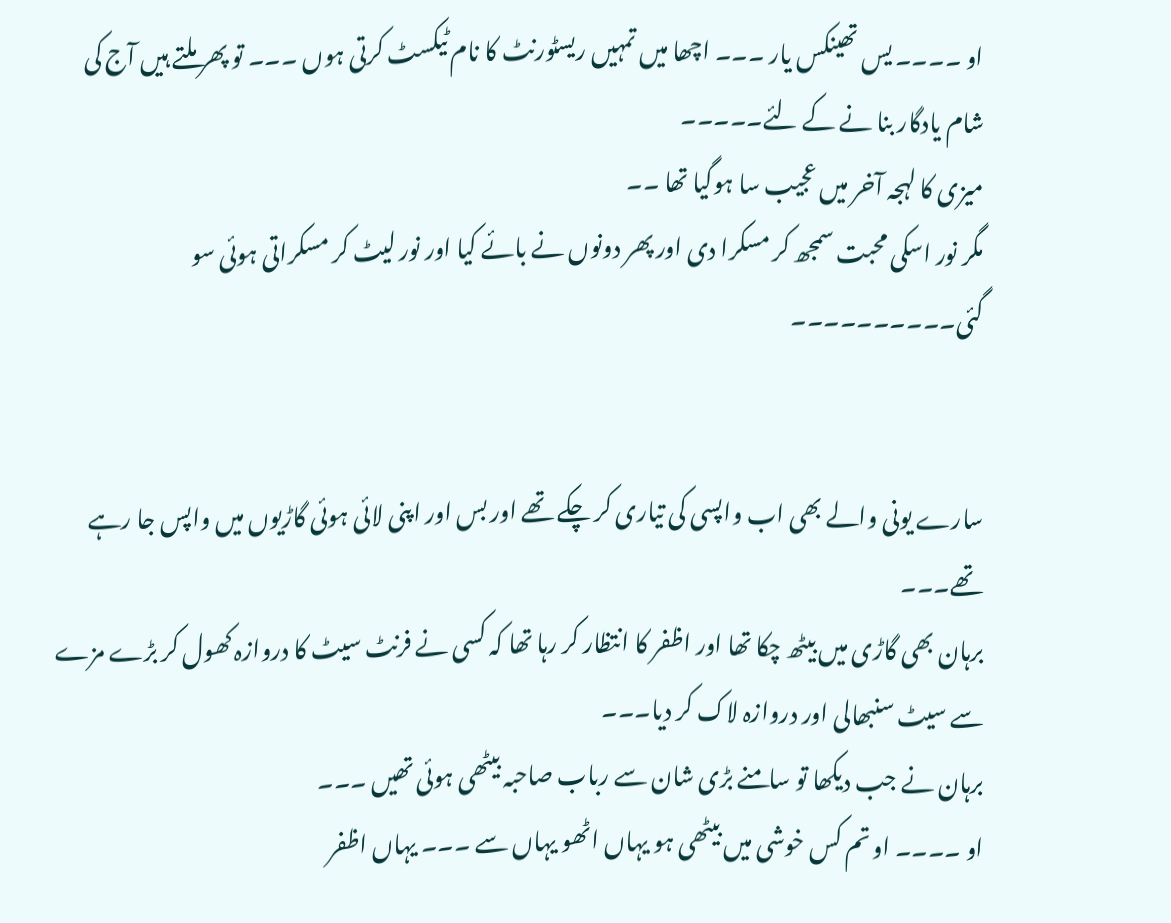او ۔۔۔۔ یس تھینکس یار ۔۔۔ اچھا میں تمہیں ریسٹورنٹ کا نام ٹیکسٹ کرتی ہوں ۔۔۔ تو پھر ملتے ہیں آج کی شام یادگار بنا نے کے لئے۔۔۔۔۔
میزی کا لہجہ آخر میں عجیب سا ہوگیا تھا ۔۔
مگر نور اسکی محبت سمجھ کر مسکرا دی اور پھر دونوں نے بائے کیا اور نور لیٹ کر مسکراتی ہوئی سو گئی۔۔۔۔۔۔۔۔۔۔


سارے یونی والے بھی اب واپسی کی تیاری کر چکے تھے اور بس اور اپنی لائی ہوئی گاڑیوں میں واپس جا رہے تھے۔۔۔
برہان بھی گاڑی میں بیٹھ چکا تھا اور اظفر کا انتظار کر رہا تھا کہ کسی نے فرنٹ سیٹ کا دروازہ کھول کر بڑے مزے سے سیٹ سنبھالی اور دروازہ لاک کر دیا۔۔۔
برہان نے جب دیکھا تو سامنے بڑی شان سے رباب صاحبہ بیٹھی ہوئی تھیں ۔۔۔
او ۔۔۔۔ او تم کس خوشی میں بیٹھی ہو یہاں اٹھو یہاں سے ۔۔۔ یہاں اظفر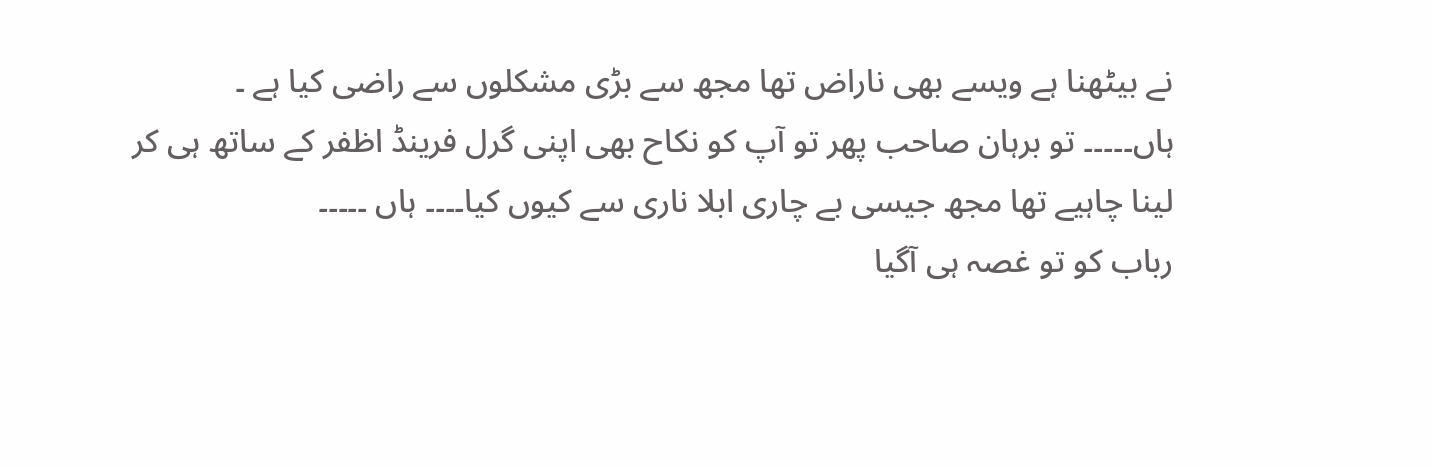نے بیٹھنا ہے ویسے بھی ناراض تھا مجھ سے بڑی مشکلوں سے راضی کیا ہے ۔
ہاں۔۔۔۔۔ تو برہان صاحب پھر تو آپ کو نکاح بھی اپنی گرل فرینڈ اظفر کے ساتھ ہی کر لینا چاہیے تھا مجھ جیسی بے چاری ابلا ناری سے کیوں کیا۔۔۔۔ ہاں ۔۔۔۔۔
رباب کو تو غصہ ہی آگیا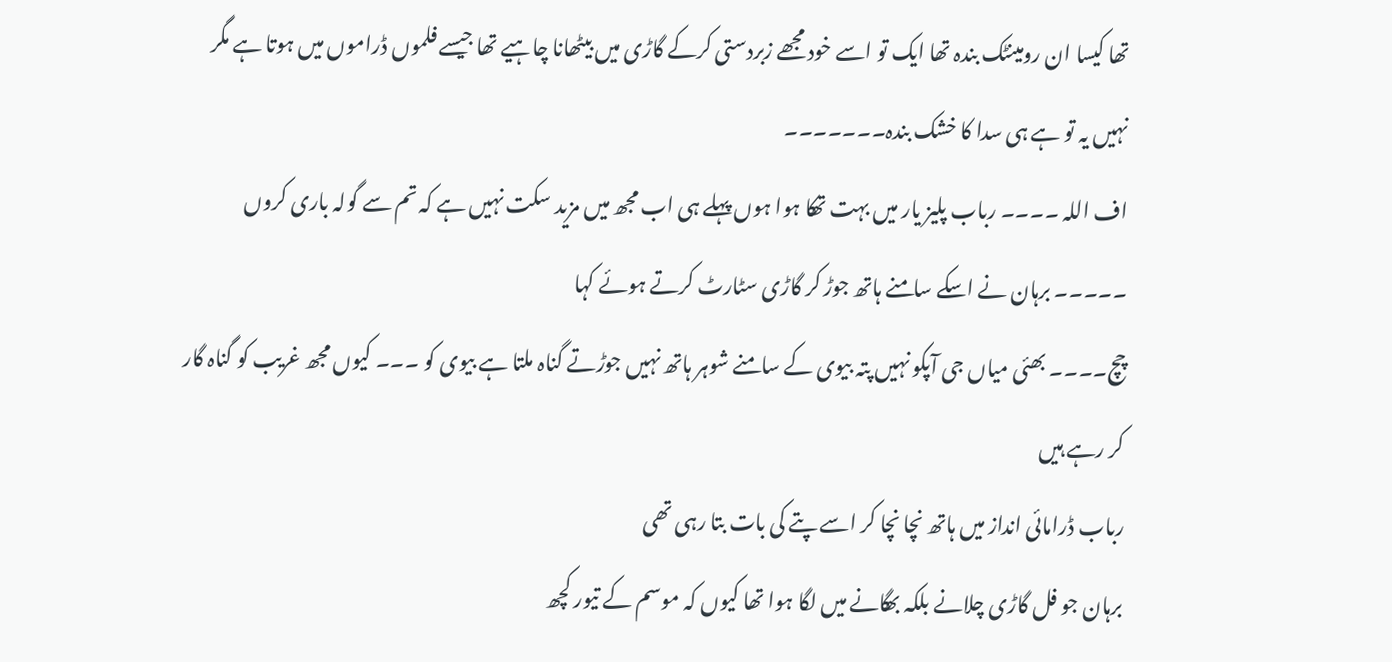تھا کیسا ان رومینٹک بندہ تھا ایک تو اسے خود مجھے زبردستی کرکے گاڑی میں بیٹھانا چاہیے تھا جیسے فلموں ڈراموں میں ہوتا ہے مگر نہیں یہ تو ہے ہی سدا کا خشک بندہ۔۔۔۔۔۔۔
اف اللہ ۔۔۔۔ رباب پلیز یار میں بہت تھکا ہوا ہوں پہلے ہی اب مجھ میں مزید سکت نہیں ہے کہ تم سے گولہ باری کروں ۔۔۔۔۔ برہان نے اسکے سامنے ہاتھ جوڑ کر گاڑی سٹارٹ کرتے ہوئے کہا
چچ۔۔۔۔ بھئی میاں جی آپکو نہیں پتہ بیوی کے سامنے شوہر ہاتھ نہیں جوڑتے گناہ ملتا ہے بیوی کو ۔۔۔ کیوں مجھ غریب کو گناہ گار کر رہے ہیں
رباب ڈرامائی انداز میں ہاتھ نچا نچا کر اسے پتے کی بات بتا رہی تھی
برہان جو فل گاڑی چلانے بلکہ بھگانے میں لگا ہوا تھا کیوں کہ موسم کے تیور کچھ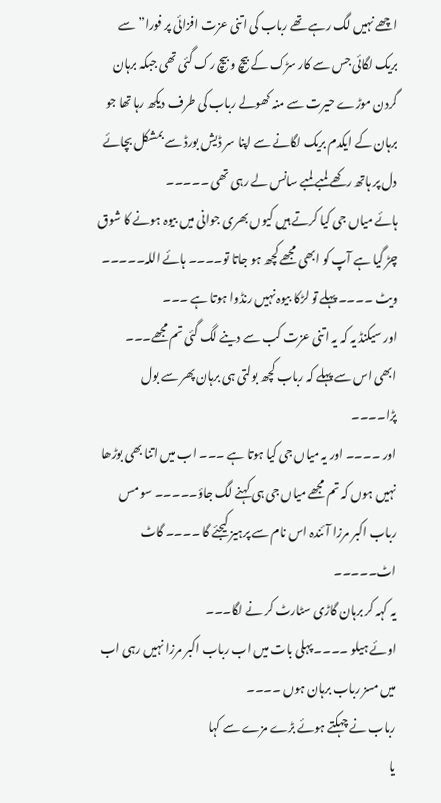اچھے نہیں لگ رہے تھے رباب کی اتنی عزت افزائی پر فورا” سے بریک لگائی جس سے کار سڑک کے بیچ و بیچ رک گئی تھی جبکہ برہان گردن موڑے حیرت سے منہ کھولے رباب کی طرف دیکھ رہا تھا جو برہان کے ایکدم بریک لگانے سے اپنا سر ڈیش بورڈ سے بمشکل بچائے دل پر ہاتھ رکھے لمبے لمبے سانس لے رہی تھی ۔۔۔۔۔
ہائے میاں جی کیا کرتے ہیں کیوں بھری جوانی میں بیوہ ہونے کا شوق چڑ گیا ہے آپ کو ابھی مجھے کچھ ہو جاتا تو۔۔۔۔ ہائے اللہ۔۔۔۔۔
ویٹ ۔۔۔۔ پہلے تو لڑکا بیوہ نہیں رنڈوا ہوتا ہے ۔۔۔
اور سیکنڈ یہ کہ یہ اتنی عزت کب سے دینے لگ گئی تم مجھے۔۔۔
ابھی اس سے پہلے کہ رباب کچھ بولتی ہی برہان پھر سے بول پڑا۔۔۔۔
اور ۔۔۔۔ اور یہ میاں جی کیا ہوتا ہے ۔۔۔ اب میں اتنا بھی بوڑھا نہیں ہوں کہ تم مجھے میاں جی ہی کہنے لگ جاؤ۔۔۔۔۔ سو مس رباب اکبر مرزا آئندہ اس نام سے پرہیز کیجئے گا ۔۔۔۔ گاٹ اٹ۔۔۔۔۔
یہ کہہ کر برہان گاڑی سٹارٹ کر نے لگا۔۔۔
اوئے ہیلو ۔۔۔۔ پہلی بات میں اب رباب اکبر مرزا نہیں رہی اب میں مسز رباب برہان ہوں ۔۔۔۔
رباب نے چہکتے ہوئے بڑے مزے سے کہا
یا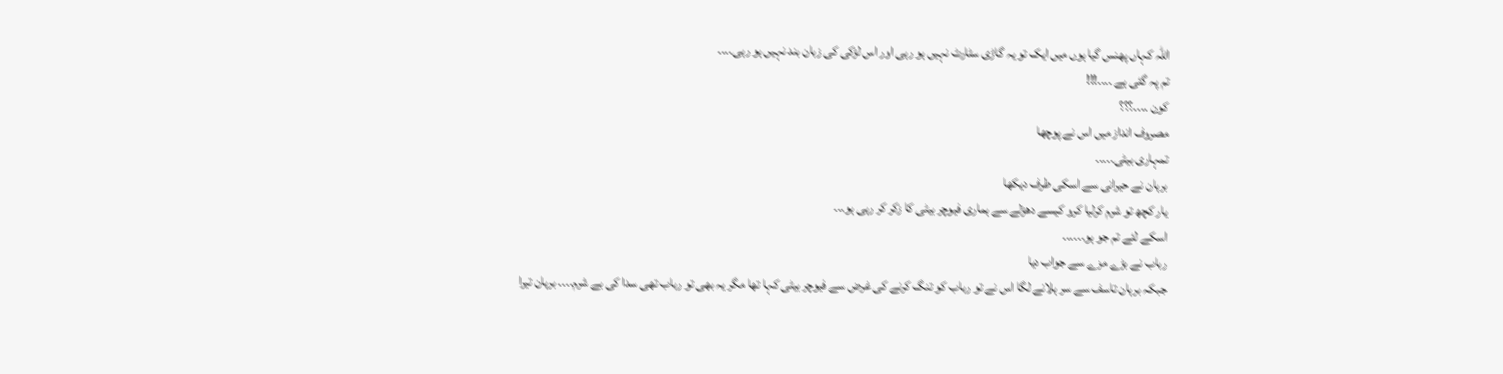اللہ کہاں پھنس گیا ہوں میں ایک تو یہ گاڑی سٹارٹ نہیں ہو رہی اور اس لڑکی کی زبان بند نہیں ہو رہی۔۔۔۔
تم پہ گئی ہے ۔۔۔۔!!!
کون ۔۔۔۔؟؟؟
مصروف انداز میں اس نے پوچھا
تمہاری بیٹی۔۔۔۔۔
برہان نے حیرانی سے اسکی طرف دیکھا
یار کچھ تو شرم کرلیا کرو کیسے دھڑلے سے ہماری فیوچر بیٹی کا زکر کر رہی ہو۔۔۔
اسکے لئے تم جو ہو۔۔۔۔۔۔
رباب نے بڑے مزے سے جواب دیا
جبکہ برہان تاسف سے سر ہلانے لگا اس نے تو رباب کو تنگ کرنے کی غرض سے فیوچر بیٹی کہا تھا مگر یہ بھی تو رباب تھی سدا کی بے شرم۔۔۔۔ برہان تیرا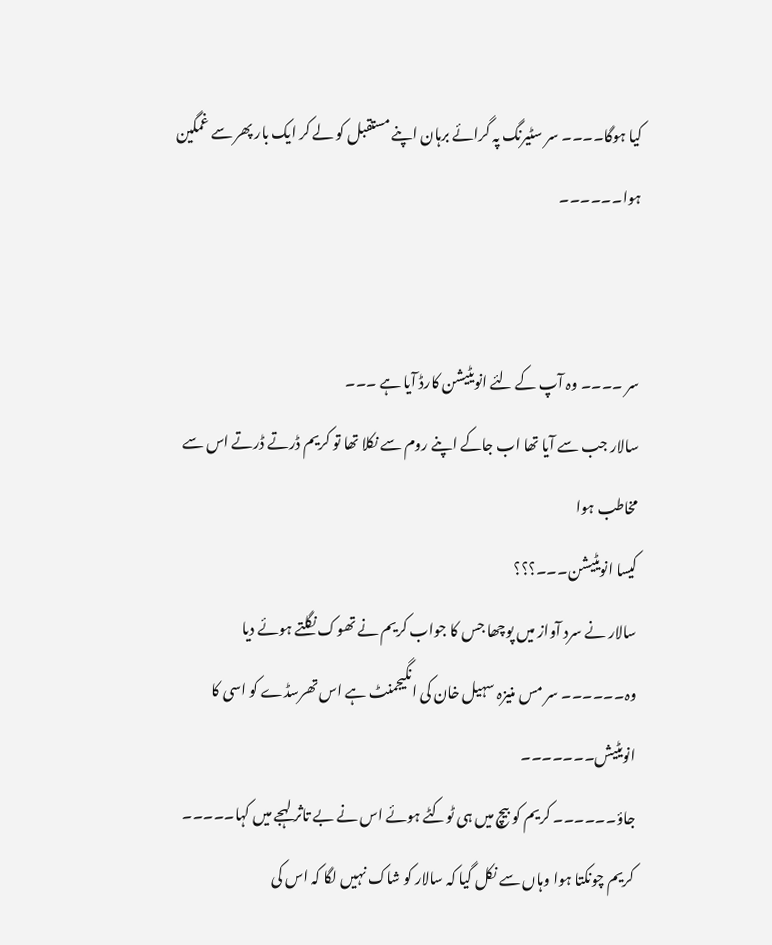کیا ہوگا۔۔۔۔ سر سٹیرنگ پہ گرائے برہان اپنے مستقبل کو لے کر ایک بار پھر سے غمگین ہوا۔۔۔۔۔۔


سر ۔۔۔۔ وہ آپ کے لئے انویٹیشن کارڈ آیا ہے ۔۔۔
سالار جب سے آیا تھا اب جاکے اپنے روم سے نکلا تھا تو کریم ڈرتے ڈرتے اس سے مخاطب ہوا
کیسا انویٹیشن۔۔۔؟؟؟
سالار نے سرد آواز میں پوچھا جس کا جواب کریم نے تھوک نگلتے ہوئے دیا
وہ۔۔۔۔۔۔ سر مس منیزہ سہیل خان کی انگیجمنٹ ہے اس تھرسڈے کو اسی کا انویٹیش۔۔۔۔۔۔۔
جاؤ۔۔۔۔۔۔ کریم کو بیچ میں ہی ٹوکٹے ہوئے اس نے بے تاثر لہجے میں کہا۔۔۔۔۔
کریم چونکتا ہوا وہاں سے نکل گیا کہ سالار کو شاک نہیں لگا کہ اس کی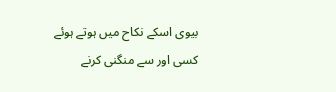بیوی اسکے نکاح میں ہوتے ہوئے کسی اور سے منگنی کرنے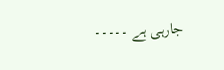جارہی ہے ۔۔۔۔۔